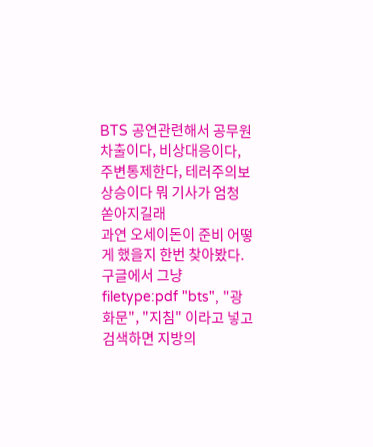BTS 공연관련해서 공무원 차출이다, 비상대응이다, 주변통제한다, 테러주의보 상승이다 뭐 기사가 엄청 쏟아지길래
과연 오세이돈이 준비 어떻게 했을지 한번 찾아봤다.
구글에서 그냥 filetype:pdf "bts", "광화문", "지침" 이라고 넣고 검색하면 지방의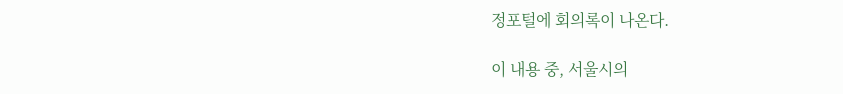정포털에 회의록이 나온다.

이 내용 중, 서울시의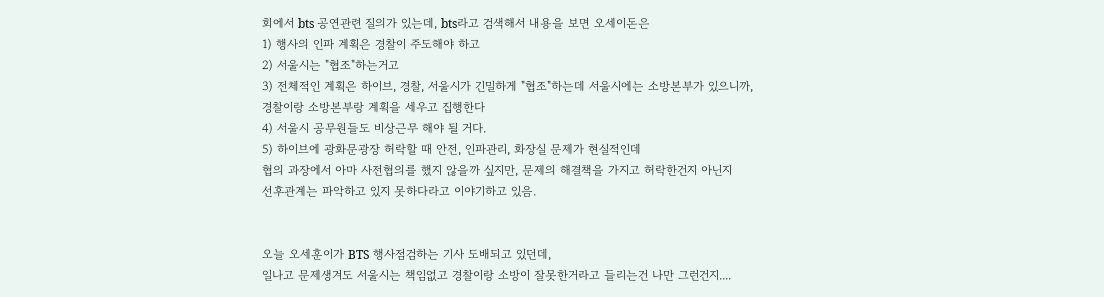회에서 bts 공연관련 질의가 있는데, bts라고 검색해서 내용을 보면 오세이돈은
1) 행사의 인파 계획은 경찰이 주도해야 하고
2) 서울시는 "협조"하는거고
3) 전체적인 계획은 하이브, 경찰, 서울시가 긴밀하게 "협조"하는데 서울시에는 소방본부가 있으니까,
경찰이랑 소방본부랑 계획을 세우고 집행한다
4) 서울시 공무원들도 비상근무 해야 될 거다.
5) 하이브에 광화문광장 허락할 때 안전, 인파관리, 화장실 문제가 현실적인데
협의 과장에서 아마 사전협의를 했지 않을까 싶지만, 문제의 해결책을 가지고 허락한건지 아닌지
선후관계는 파악하고 있지 못하다라고 이야기하고 있음.


오늘 오세훈이가 BTS 행사점검하는 기사 도배되고 있던데,
일나고 문제생겨도 서울시는 책임없고 경찰이랑 소방이 잘못한거라고 들리는건 나만 그런건지....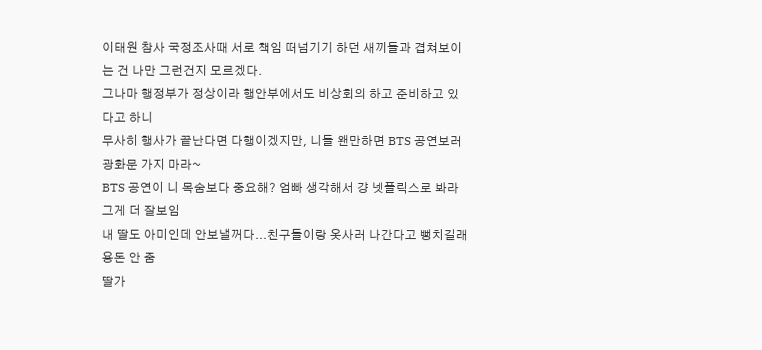이태원 참사 국정조사때 서로 책임 떠넘기기 하던 새끼들과 겹쳐보이는 건 나만 그런건지 모르겠다.
그나마 행정부가 정상이라 행안부에서도 비상회의 하고 준비하고 있다고 하니
무사히 행사가 끝난다면 다행이겠지만, 니들 왠만하면 BTS 공연보러 광화문 가지 마라~
BTS 공연이 니 목숨보다 중요해? 엄빠 생각해서 걍 넷플릭스로 봐라 그게 더 잘보임
내 딸도 아미인데 안보낼꺼다...친구들이랑 옷사러 나간다고 뻥치길래 용돈 안 줌
딸가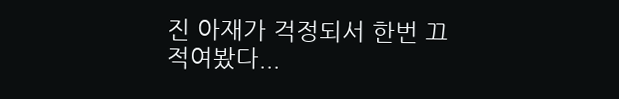진 아재가 걱정되서 한번 끄적여봤다...